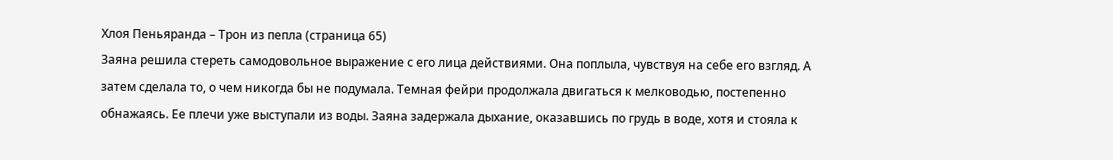Хлоя Пеньяранда – Трон из пепла (страница 65)
Заяна решила стереть самодовольное выражение с его лица действиями. Она поплыла, чувствуя на себе его взгляд. А затем сделала то, о чем никогда бы не подумала. Темная фейри продолжала двигаться к мелководью, постепенно обнажаясь. Ее плечи уже выступали из воды. Заяна задержала дыхание, оказавшись по грудь в воде, хотя и стояла к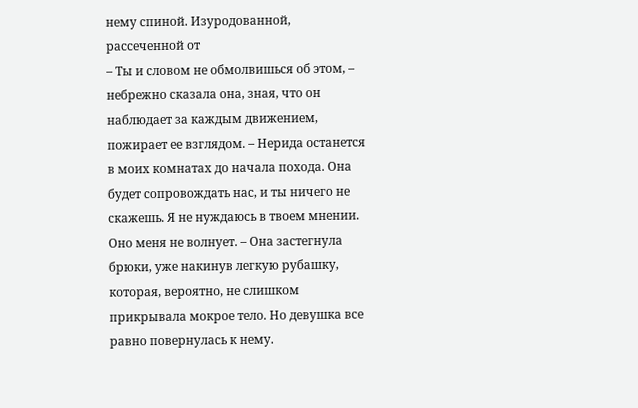нему спиной. Изуродованной, рассеченной от
– Ты и словом не обмолвишься об этом, – небрежно сказала она, зная, что он наблюдает за каждым движением, пожирает ее взглядом. – Нерида останется в моих комнатах до начала похода. Она будет сопровождать нас, и ты ничего не скажешь. Я не нуждаюсь в твоем мнении. Оно меня не волнует. – Она застегнула брюки, уже накинув легкую рубашку, которая, вероятно, не слишком прикрывала мокрое тело. Но девушка все равно повернулась к нему.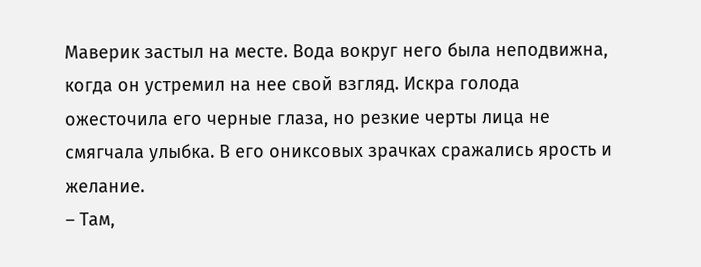Маверик застыл на месте. Вода вокруг него была неподвижна, когда он устремил на нее свой взгляд. Искра голода ожесточила его черные глаза, но резкие черты лица не смягчала улыбка. В его ониксовых зрачках сражались ярость и желание.
– Там,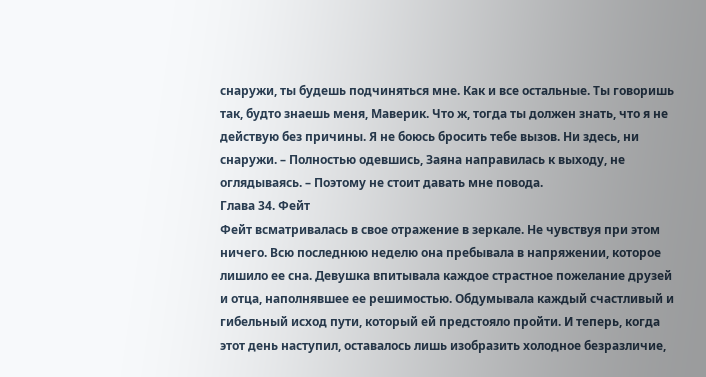снаружи, ты будешь подчиняться мне. Как и все остальные. Ты говоришь так, будто знаешь меня, Маверик. Что ж, тогда ты должен знать, что я не действую без причины. Я не боюсь бросить тебе вызов. Ни здесь, ни снаружи. – Полностью одевшись, Заяна направилась к выходу, не оглядываясь. – Поэтому не стоит давать мне повода.
Глава 34. Фейт
Фейт всматривалась в свое отражение в зеркале. Не чувствуя при этом ничего. Всю последнюю неделю она пребывала в напряжении, которое лишило ее сна. Девушка впитывала каждое страстное пожелание друзей и отца, наполнявшее ее решимостью. Обдумывала каждый счастливый и гибельный исход пути, который ей предстояло пройти. И теперь, когда этот день наступил, оставалось лишь изобразить холодное безразличие,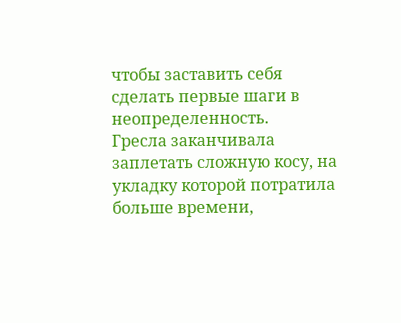чтобы заставить себя сделать первые шаги в неопределенность.
Гресла заканчивала заплетать сложную косу, на укладку которой потратила больше времени,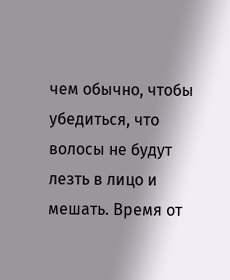чем обычно, чтобы убедиться, что волосы не будут лезть в лицо и мешать. Время от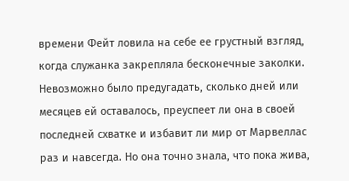времени Фейт ловила на себе ее грустный взгляд, когда служанка закрепляла бесконечные заколки. Невозможно было предугадать, сколько дней или месяцев ей оставалось, преуспеет ли она в своей последней схватке и избавит ли мир от Марвеллас раз и навсегда. Но она точно знала, что пока жива,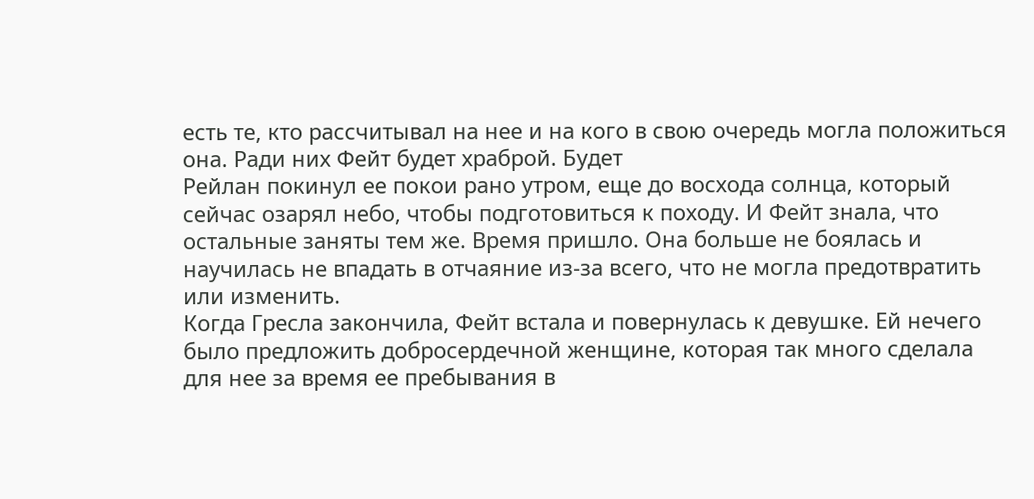есть те, кто рассчитывал на нее и на кого в свою очередь могла положиться она. Ради них Фейт будет храброй. Будет
Рейлан покинул ее покои рано утром, еще до восхода солнца, который сейчас озарял небо, чтобы подготовиться к походу. И Фейт знала, что остальные заняты тем же. Время пришло. Она больше не боялась и научилась не впадать в отчаяние из-за всего, что не могла предотвратить или изменить.
Когда Гресла закончила, Фейт встала и повернулась к девушке. Ей нечего было предложить добросердечной женщине, которая так много сделала для нее за время ее пребывания в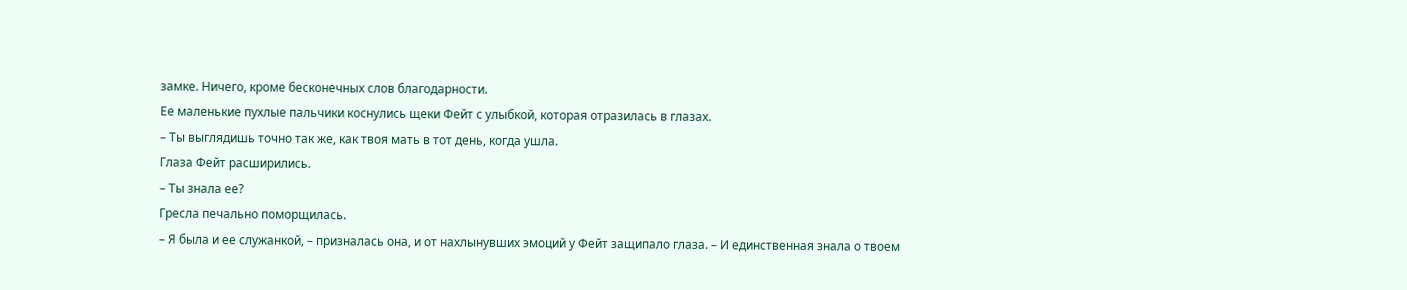замке. Ничего, кроме бесконечных слов благодарности.
Ее маленькие пухлые пальчики коснулись щеки Фейт с улыбкой, которая отразилась в глазах.
– Ты выглядишь точно так же, как твоя мать в тот день, когда ушла.
Глаза Фейт расширились.
– Ты знала ее?
Гресла печально поморщилась.
– Я была и ее служанкой, – призналась она, и от нахлынувших эмоций у Фейт защипало глаза. – И единственная знала о твоем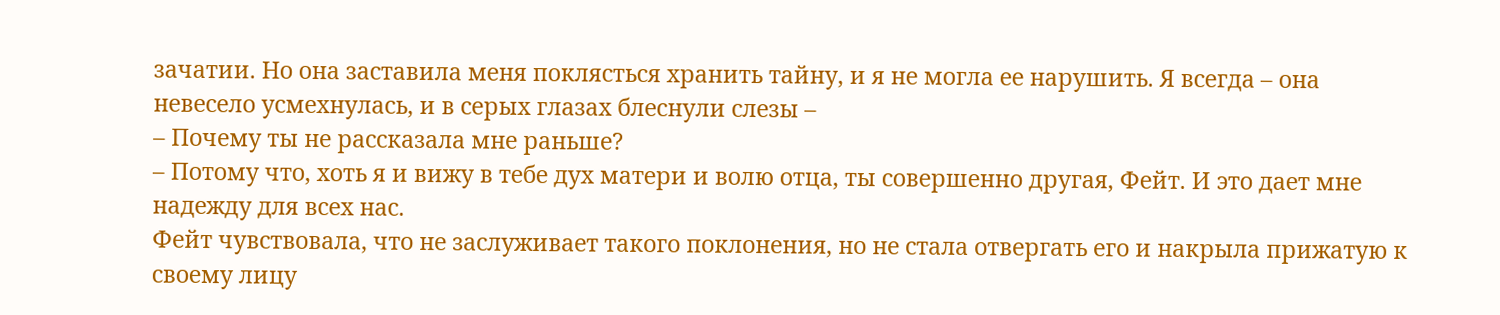зачатии. Но она заставила меня поклясться хранить тайну, и я не могла ее нарушить. Я всегда – она невесело усмехнулась, и в серых глазах блеснули слезы –
– Почему ты не рассказала мне раньше?
– Потому что, хоть я и вижу в тебе дух матери и волю отца, ты совершенно другая, Фейт. И это дает мне надежду для всех нас.
Фейт чувствовала, что не заслуживает такого поклонения, но не стала отвергать его и накрыла прижатую к своему лицу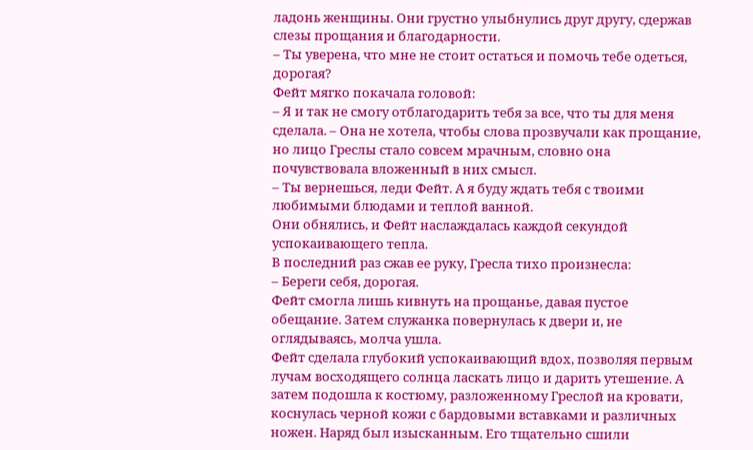ладонь женщины. Они грустно улыбнулись друг другу, сдержав слезы прощания и благодарности.
– Ты уверена, что мне не стоит остаться и помочь тебе одеться, дорогая?
Фейт мягко покачала головой:
– Я и так не смогу отблагодарить тебя за все, что ты для меня сделала. – Она не хотела, чтобы слова прозвучали как прощание, но лицо Греслы стало совсем мрачным, словно она почувствовала вложенный в них смысл.
– Ты вернешься, леди Фейт. А я буду ждать тебя с твоими любимыми блюдами и теплой ванной.
Они обнялись, и Фейт наслаждалась каждой секундой успокаивающего тепла.
В последний раз сжав ее руку, Гресла тихо произнесла:
– Береги себя, дорогая.
Фейт смогла лишь кивнуть на прощанье, давая пустое обещание. Затем служанка повернулась к двери и, не оглядываясь, молча ушла.
Фейт сделала глубокий успокаивающий вдох, позволяя первым лучам восходящего солнца ласкать лицо и дарить утешение. А затем подошла к костюму, разложенному Греслой на кровати, коснулась черной кожи с бардовыми вставками и различных ножен. Наряд был изысканным. Его тщательно сшили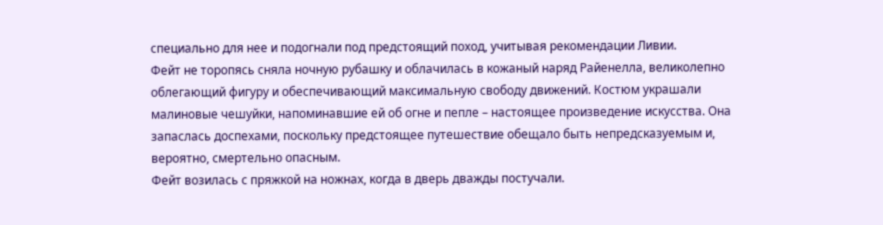специально для нее и подогнали под предстоящий поход, учитывая рекомендации Ливии.
Фейт не торопясь сняла ночную рубашку и облачилась в кожаный наряд Райенелла, великолепно облегающий фигуру и обеспечивающий максимальную свободу движений. Костюм украшали малиновые чешуйки, напоминавшие ей об огне и пепле – настоящее произведение искусства. Она запаслась доспехами, поскольку предстоящее путешествие обещало быть непредсказуемым и, вероятно, смертельно опасным.
Фейт возилась с пряжкой на ножнах, когда в дверь дважды постучали.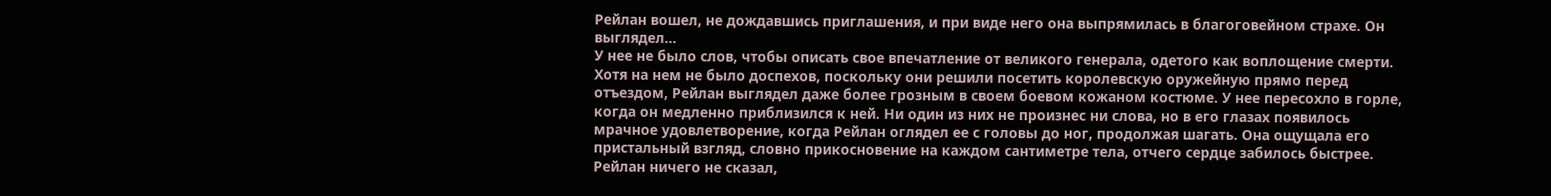Рейлан вошел, не дождавшись приглашения, и при виде него она выпрямилась в благоговейном страхе. Он выглядел…
У нее не было слов, чтобы описать свое впечатление от великого генерала, одетого как воплощение смерти. Хотя на нем не было доспехов, поскольку они решили посетить королевскую оружейную прямо перед отъездом, Рейлан выглядел даже более грозным в своем боевом кожаном костюме. У нее пересохло в горле, когда он медленно приблизился к ней. Ни один из них не произнес ни слова, но в его глазах появилось мрачное удовлетворение, когда Рейлан оглядел ее с головы до ног, продолжая шагать. Она ощущала его пристальный взгляд, словно прикосновение на каждом сантиметре тела, отчего сердце забилось быстрее.
Рейлан ничего не сказал,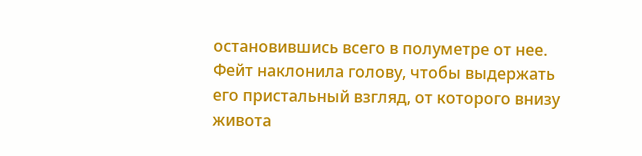остановившись всего в полуметре от нее. Фейт наклонила голову, чтобы выдержать его пристальный взгляд, от которого внизу живота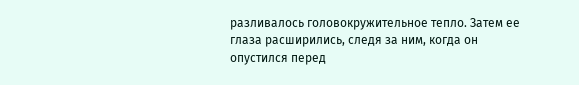разливалось головокружительное тепло. Затем ее глаза расширились, следя за ним, когда он опустился перед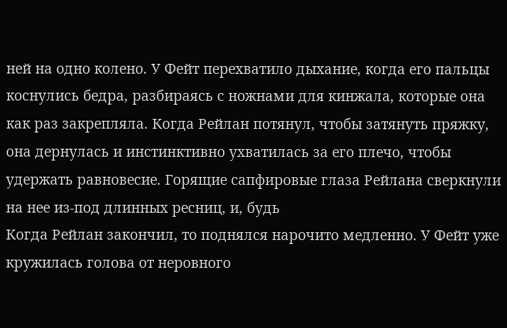ней на одно колено. У Фейт перехватило дыхание, когда его пальцы коснулись бедра, разбираясь с ножнами для кинжала, которые она как раз закрепляла. Когда Рейлан потянул, чтобы затянуть пряжку, она дернулась и инстинктивно ухватилась за его плечо, чтобы удержать равновесие. Горящие сапфировые глаза Рейлана сверкнули на нее из-под длинных ресниц, и, будь
Когда Рейлан закончил, то поднялся нарочито медленно. У Фейт уже кружилась голова от неровного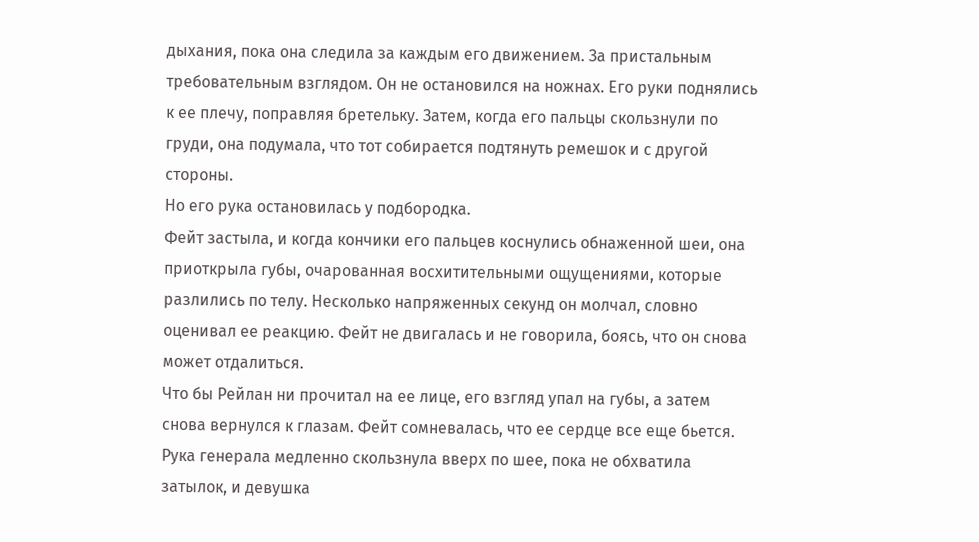дыхания, пока она следила за каждым его движением. За пристальным требовательным взглядом. Он не остановился на ножнах. Его руки поднялись к ее плечу, поправляя бретельку. Затем, когда его пальцы скользнули по груди, она подумала, что тот собирается подтянуть ремешок и с другой стороны.
Но его рука остановилась у подбородка.
Фейт застыла, и когда кончики его пальцев коснулись обнаженной шеи, она приоткрыла губы, очарованная восхитительными ощущениями, которые разлились по телу. Несколько напряженных секунд он молчал, словно оценивал ее реакцию. Фейт не двигалась и не говорила, боясь, что он снова может отдалиться.
Что бы Рейлан ни прочитал на ее лице, его взгляд упал на губы, а затем снова вернулся к глазам. Фейт сомневалась, что ее сердце все еще бьется. Рука генерала медленно скользнула вверх по шее, пока не обхватила затылок, и девушка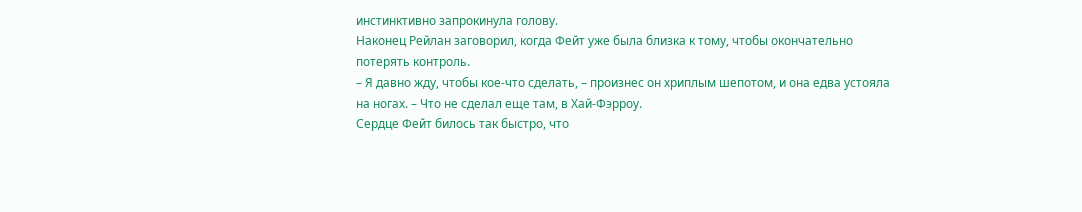инстинктивно запрокинула голову.
Наконец Рейлан заговорил, когда Фейт уже была близка к тому, чтобы окончательно потерять контроль.
– Я давно жду, чтобы кое-что сделать, – произнес он хриплым шепотом, и она едва устояла на ногах. – Что не сделал еще там, в Хай-Фэрроу.
Сердце Фейт билось так быстро, что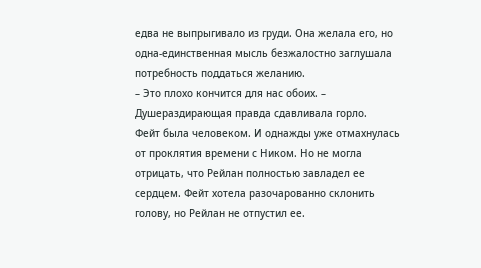едва не выпрыгивало из груди. Она желала его, но одна-единственная мысль безжалостно заглушала потребность поддаться желанию.
– Это плохо кончится для нас обоих. – Душераздирающая правда сдавливала горло.
Фейт была человеком. И однажды уже отмахнулась от проклятия времени с Ником. Но не могла отрицать, что Рейлан полностью завладел ее сердцем. Фейт хотела разочарованно склонить голову, но Рейлан не отпустил ее.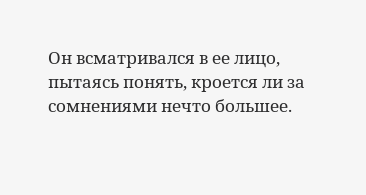Он всматривался в ее лицо, пытаясь понять, кроется ли за сомнениями нечто большее.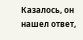Казалось, он нашел ответ,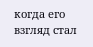когда его взгляд стал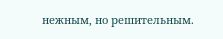нежным, но решительным.